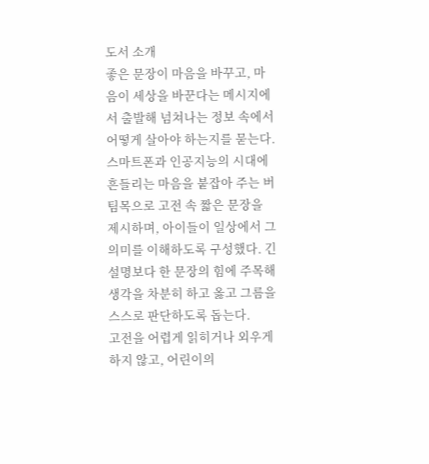도서 소개
좋은 문장이 마음을 바꾸고, 마음이 세상을 바꾼다는 메시지에서 출발해 넘쳐나는 정보 속에서 어떻게 살아야 하는지를 묻는다. 스마트폰과 인공지능의 시대에 흔들리는 마음을 붙잡아 주는 버팀목으로 고전 속 짧은 문장을 제시하며, 아이들이 일상에서 그 의미를 이해하도록 구성했다. 긴 설명보다 한 문장의 힘에 주목해 생각을 차분히 하고 옳고 그름을 스스로 판단하도록 돕는다.
고전을 어렵게 읽히거나 외우게 하지 않고, 어린이의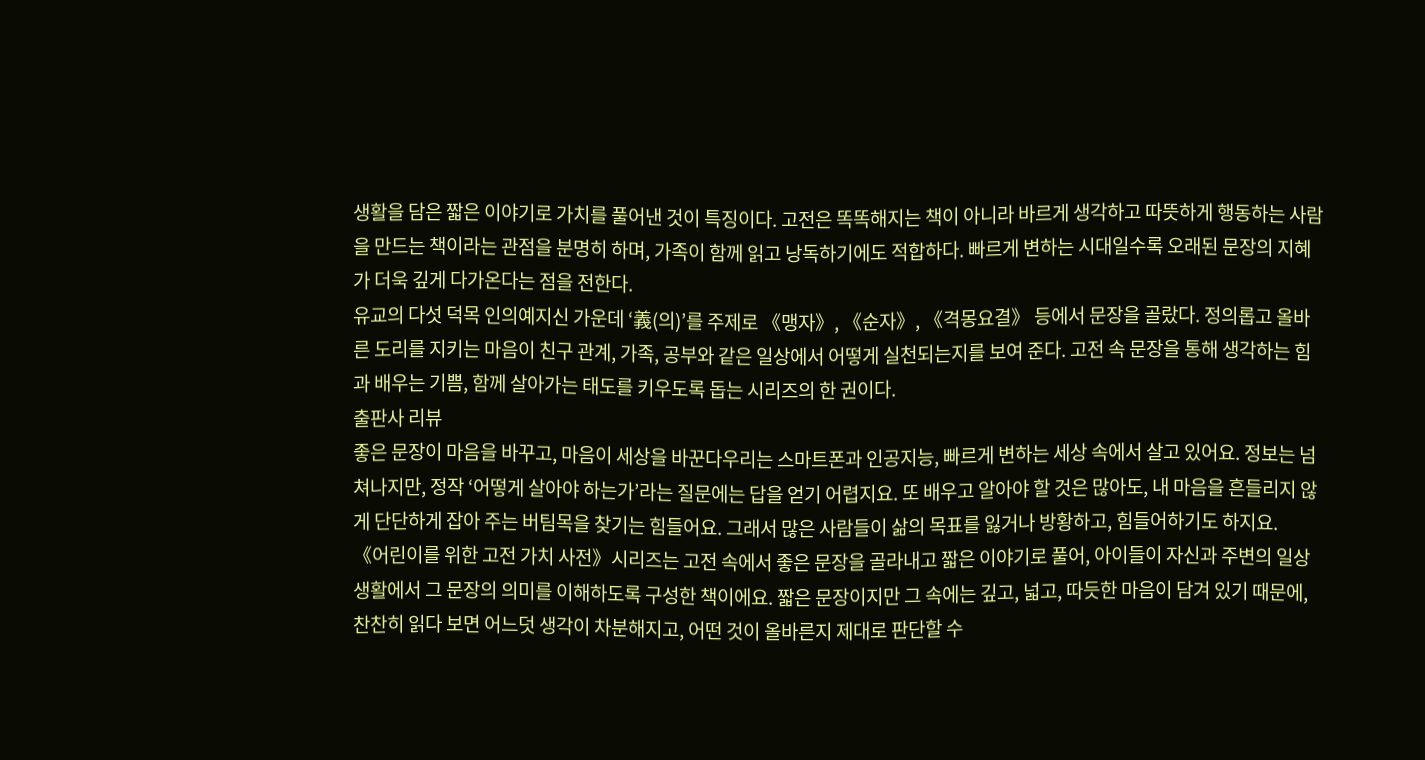생활을 담은 짧은 이야기로 가치를 풀어낸 것이 특징이다. 고전은 똑똑해지는 책이 아니라 바르게 생각하고 따뜻하게 행동하는 사람을 만드는 책이라는 관점을 분명히 하며, 가족이 함께 읽고 낭독하기에도 적합하다. 빠르게 변하는 시대일수록 오래된 문장의 지혜가 더욱 깊게 다가온다는 점을 전한다.
유교의 다섯 덕목 인의예지신 가운데 ‘義(의)’를 주제로 《맹자》, 《순자》, 《격몽요결》 등에서 문장을 골랐다. 정의롭고 올바른 도리를 지키는 마음이 친구 관계, 가족, 공부와 같은 일상에서 어떻게 실천되는지를 보여 준다. 고전 속 문장을 통해 생각하는 힘과 배우는 기쁨, 함께 살아가는 태도를 키우도록 돕는 시리즈의 한 권이다.
출판사 리뷰
좋은 문장이 마음을 바꾸고, 마음이 세상을 바꾼다우리는 스마트폰과 인공지능, 빠르게 변하는 세상 속에서 살고 있어요. 정보는 넘쳐나지만, 정작 ‘어떻게 살아야 하는가’라는 질문에는 답을 얻기 어렵지요. 또 배우고 알아야 할 것은 많아도, 내 마음을 흔들리지 않게 단단하게 잡아 주는 버팀목을 찾기는 힘들어요. 그래서 많은 사람들이 삶의 목표를 잃거나 방황하고, 힘들어하기도 하지요.
《어린이를 위한 고전 가치 사전》시리즈는 고전 속에서 좋은 문장을 골라내고 짧은 이야기로 풀어, 아이들이 자신과 주변의 일상생활에서 그 문장의 의미를 이해하도록 구성한 책이에요. 짧은 문장이지만 그 속에는 깊고, 넓고, 따듯한 마음이 담겨 있기 때문에, 찬찬히 읽다 보면 어느덧 생각이 차분해지고, 어떤 것이 올바른지 제대로 판단할 수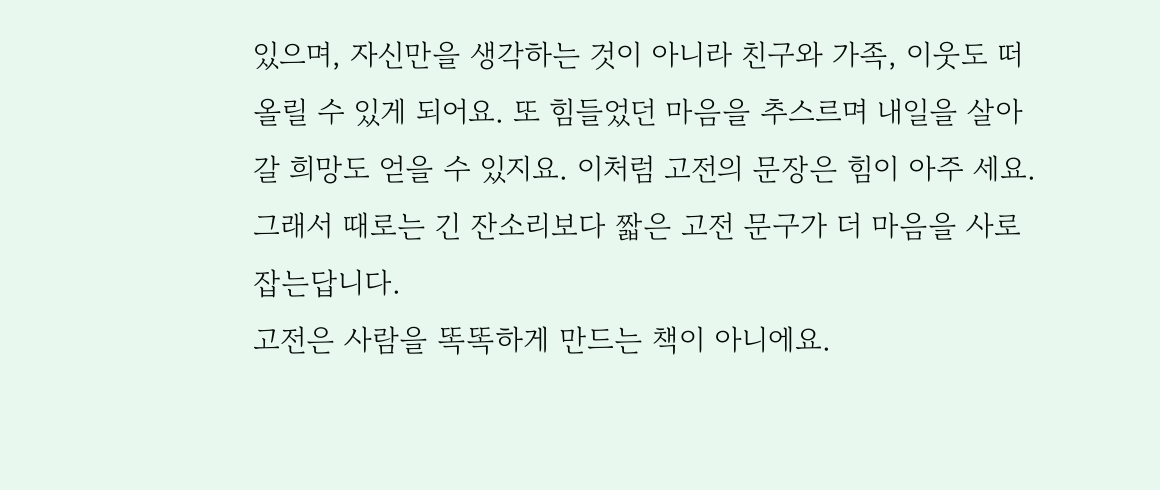있으며, 자신만을 생각하는 것이 아니라 친구와 가족, 이웃도 떠올릴 수 있게 되어요. 또 힘들었던 마음을 추스르며 내일을 살아갈 희망도 얻을 수 있지요. 이처럼 고전의 문장은 힘이 아주 세요. 그래서 때로는 긴 잔소리보다 짧은 고전 문구가 더 마음을 사로잡는답니다.
고전은 사람을 똑똑하게 만드는 책이 아니에요.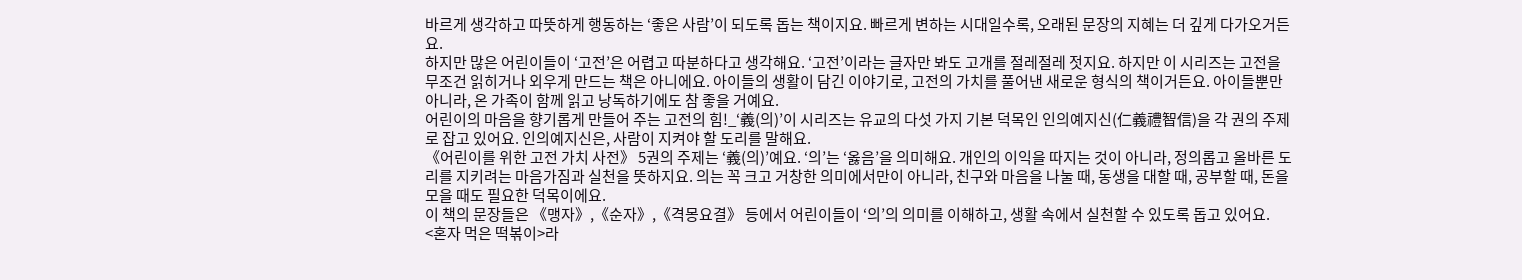바르게 생각하고 따뜻하게 행동하는 ‘좋은 사람’이 되도록 돕는 책이지요. 빠르게 변하는 시대일수록, 오래된 문장의 지혜는 더 깊게 다가오거든요.
하지만 많은 어린이들이 ‘고전’은 어렵고 따분하다고 생각해요. ‘고전’이라는 글자만 봐도 고개를 절레절레 젓지요. 하지만 이 시리즈는 고전을 무조건 읽히거나 외우게 만드는 책은 아니에요. 아이들의 생활이 담긴 이야기로, 고전의 가치를 풀어낸 새로운 형식의 책이거든요. 아이들뿐만 아니라, 온 가족이 함께 읽고 낭독하기에도 참 좋을 거예요.
어린이의 마음을 향기롭게 만들어 주는 고전의 힘!_‘義(의)’이 시리즈는 유교의 다섯 가지 기본 덕목인 인의예지신(仁義禮智信)을 각 권의 주제로 잡고 있어요. 인의예지신은, 사람이 지켜야 할 도리를 말해요.
《어린이를 위한 고전 가치 사전》 5권의 주제는 ‘義(의)’예요. ‘의’는 ‘옳음’을 의미해요. 개인의 이익을 따지는 것이 아니라, 정의롭고 올바른 도리를 지키려는 마음가짐과 실천을 뜻하지요. 의는 꼭 크고 거창한 의미에서만이 아니라, 친구와 마음을 나눌 때, 동생을 대할 때, 공부할 때, 돈을 모을 때도 필요한 덕목이에요.
이 책의 문장들은 《맹자》,《순자》,《격몽요결》 등에서 어린이들이 ‘의’의 의미를 이해하고, 생활 속에서 실천할 수 있도록 돕고 있어요.
<혼자 먹은 떡볶이>라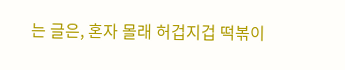는 글은, 혼자 몰래 허겁지겁 떡볶이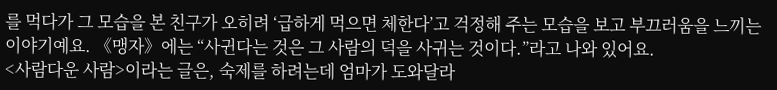를 먹다가 그 모습을 본 친구가 오히려 ‘급하게 먹으면 체한다’고 걱정해 주는 모습을 보고 부끄러움을 느끼는 이야기예요. 《맹자》에는 “사귄다는 것은 그 사람의 덕을 사귀는 것이다.”라고 나와 있어요.
<사람다운 사람>이라는 글은, 숙제를 하려는데 엄마가 도와달라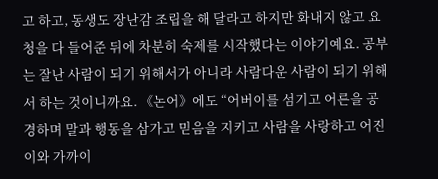고 하고, 동생도 장난감 조립을 해 달라고 하지만 화내지 않고 요청을 다 들어준 뒤에 차분히 숙제를 시작했다는 이야기예요. 공부는 잘난 사람이 되기 위해서가 아니라 사람다운 사람이 되기 위해서 하는 것이니까요. 《논어》에도 “어버이를 섬기고 어른을 공경하며 말과 행동을 삼가고 믿음을 지키고 사람을 사랑하고 어진 이와 가까이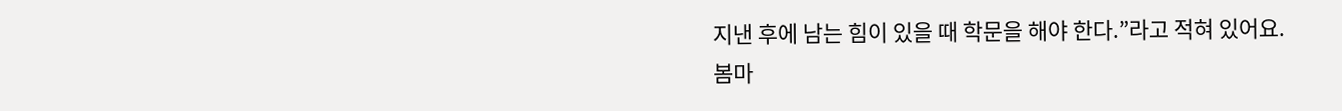지낸 후에 남는 힘이 있을 때 학문을 해야 한다.”라고 적혀 있어요.
봄마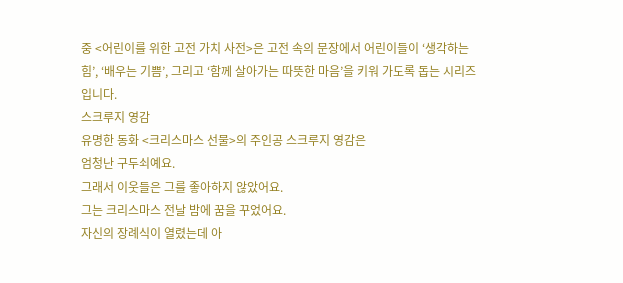중 <어린이를 위한 고전 가치 사전>은 고전 속의 문장에서 어린이들이 ‘생각하는 힘’, ‘배우는 기쁨’, 그리고 ‘함께 살아가는 따뜻한 마음’을 키워 가도록 돕는 시리즈입니다.
스크루지 영감
유명한 동화 <크리스마스 선물>의 주인공 스크루지 영감은
엄청난 구두쇠예요.
그래서 이웃들은 그를 좋아하지 않았어요.
그는 크리스마스 전날 밤에 꿈을 꾸었어요.
자신의 장례식이 열렸는데 아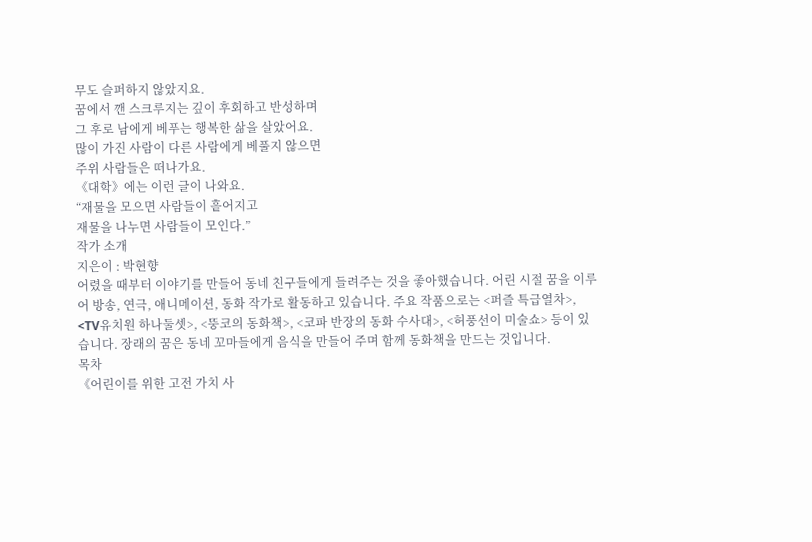무도 슬퍼하지 않았지요.
꿈에서 깬 스크루지는 깊이 후회하고 반성하며
그 후로 남에게 베푸는 행복한 삶을 살았어요.
많이 가진 사람이 다른 사람에게 베풀지 않으면
주위 사람들은 떠나가요.
《대학》에는 이런 글이 나와요.
“재물을 모으면 사람들이 흩어지고
재물을 나누면 사람들이 모인다.”
작가 소개
지은이 : 박현향
어렸을 때부터 이야기를 만들어 동네 친구들에게 들려주는 것을 좋아했습니다. 어린 시절 꿈을 이루어 방송, 연극, 애니메이션, 동화 작가로 활동하고 있습니다. 주요 작품으로는 <퍼즐 특급열차>, <TV유치원 하나둘셋>, <뚱코의 동화책>, <코파 반장의 동화 수사대>, <허풍선이 미술쇼> 등이 있습니다. 장래의 꿈은 동네 꼬마들에게 음식을 만들어 주며 함께 동화책을 만드는 것입니다.
목차
《어린이를 위한 고전 가치 사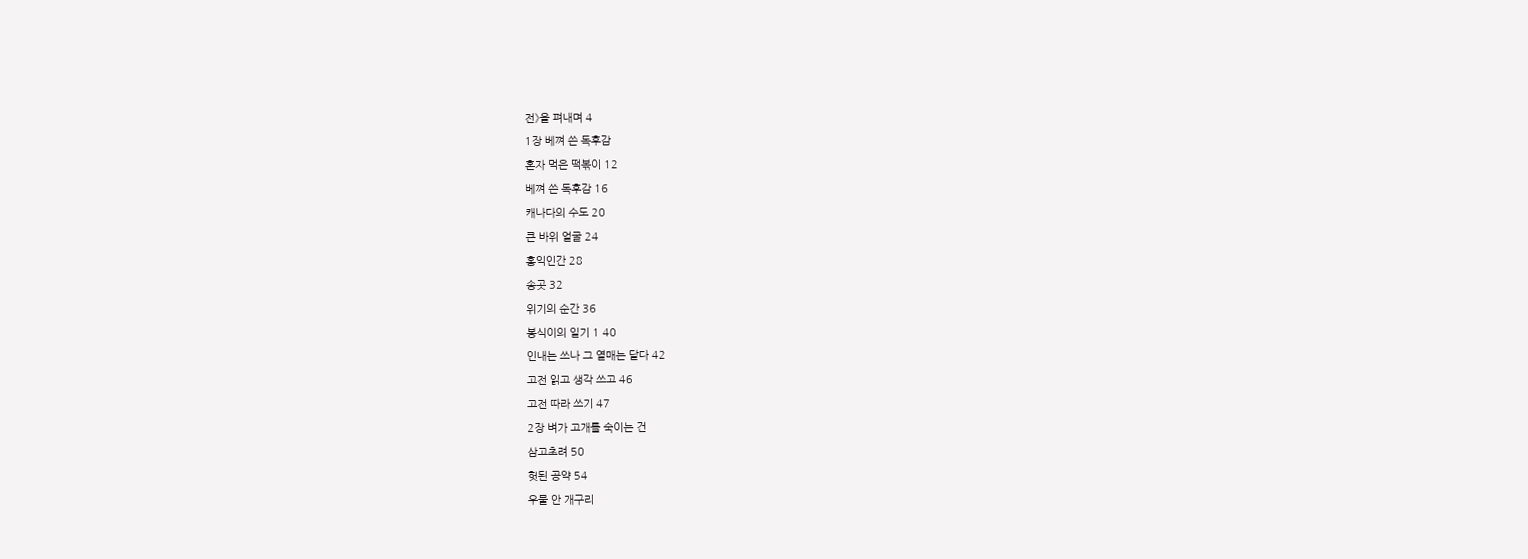전》을 펴내며 4
1장 베껴 쓴 독후감
혼자 먹은 떡볶이 12
베껴 쓴 독후감 16
캐나다의 수도 20
큰 바위 얼굴 24
홍익인간 28
송곳 32
위기의 순간 36
봉식이의 일기 1 40
인내는 쓰나 그 열매는 달다 42
고전 읽고 생각 쓰고 46
고전 따라 쓰기 47
2장 벼가 고개를 숙이는 건
삼고초려 50
헛된 공약 54
우물 안 개구리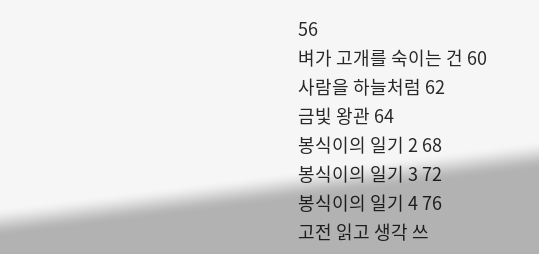56
벼가 고개를 숙이는 건 60
사람을 하늘처럼 62
금빛 왕관 64
봉식이의 일기 2 68
봉식이의 일기 3 72
봉식이의 일기 4 76
고전 읽고 생각 쓰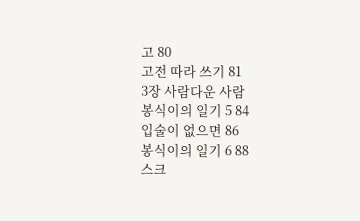고 80
고전 따라 쓰기 81
3장 사람다운 사람
봉식이의 일기 5 84
입술이 없으면 86
봉식이의 일기 6 88
스크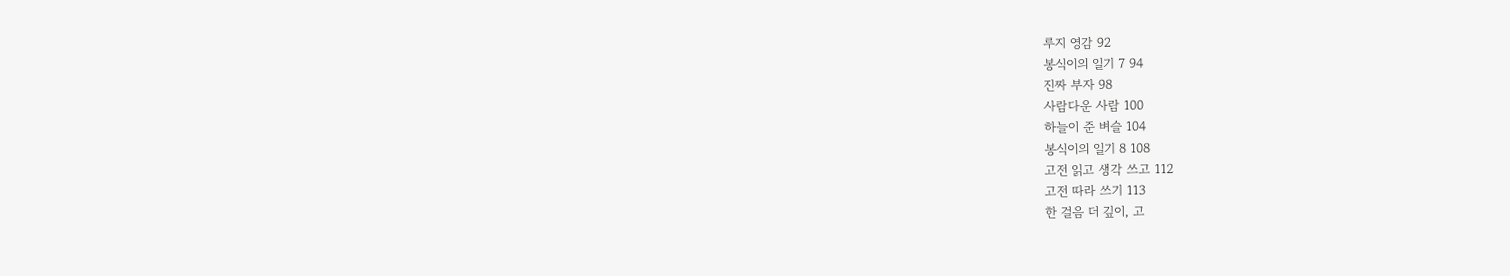루지 영감 92
봉식이의 일기 7 94
진짜 부자 98
사람다운 사람 100
하늘이 준 벼슬 104
봉식이의 일기 8 108
고전 읽고 생각 쓰고 112
고전 따라 쓰기 113
한 걸음 더 깊이, 고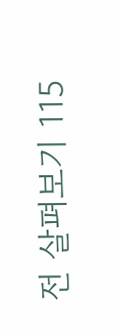전 살펴보기 115